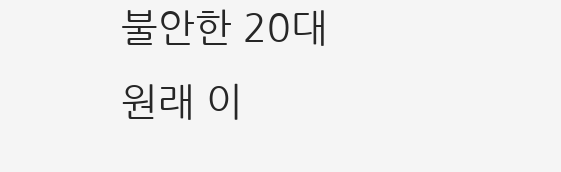불안한 20대
원래 이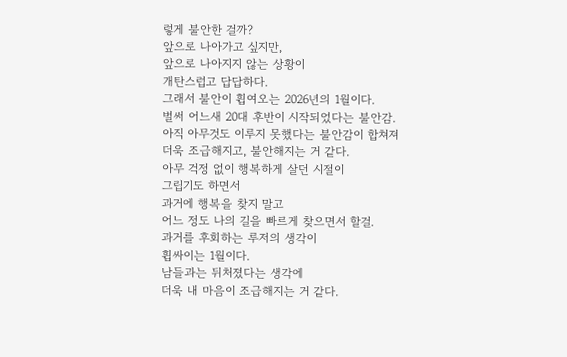렇게 불안한 걸까?
앞으로 나아가고 싶지만,
앞으로 나아지지 않는 상황이
개탄스럽고 답답하다.
그래서 불안이 휩여오는 2026년의 1월이다.
벌써 어느새 20대 후반이 시작되었다는 불안감.
아직 아무것도 이루지 못했다는 불안감이 합쳐져
더욱 조급해지고, 불안해지는 거 같다.
아무 걱정 없이 행복하게 살던 시절이
그립기도 하면서
과거에 행복을 찾지 말고
어느 정도 나의 길을 빠르게 찾으면서 할걸.
과거를 후회하는 루저의 생각이
휩싸이는 1월이다.
남들과는 뒤처졌다는 생각에
더욱 내 마음이 조급해지는 거 같다.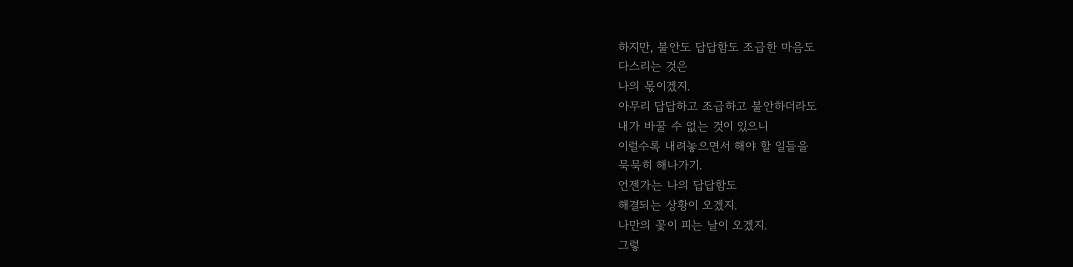하지만, 불안도 답답함도 조급한 마음도
다스리는 것은
나의 몫이겠지.
아무리 답답하고 조급하고 불안하더라도
내가 바꿀 수 없는 것이 있으니
이럴수록 내려놓으면서 해야 할 일들을
묵묵히 해나가기.
언젠가는 나의 답답함도
해결되는 상황이 오겠지.
나만의 꽃이 피는 날이 오겠지.
그렇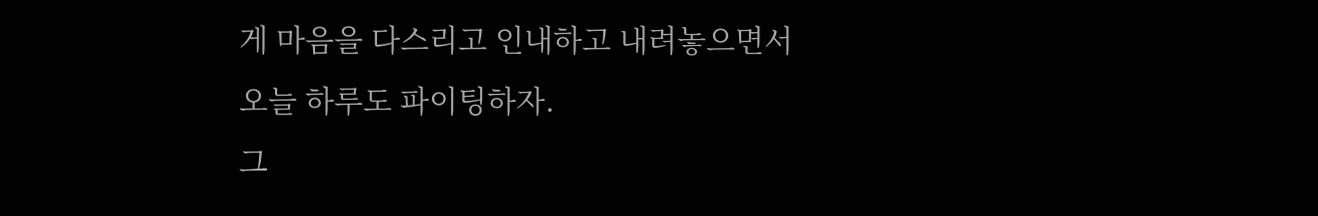게 마음을 다스리고 인내하고 내려놓으면서
오늘 하루도 파이팅하자.
그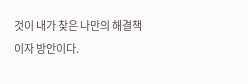것이 내가 찾은 나만의 해결책이자 방안이다.